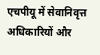एचपीयू में सेवानिवृत्त अधिकारियों और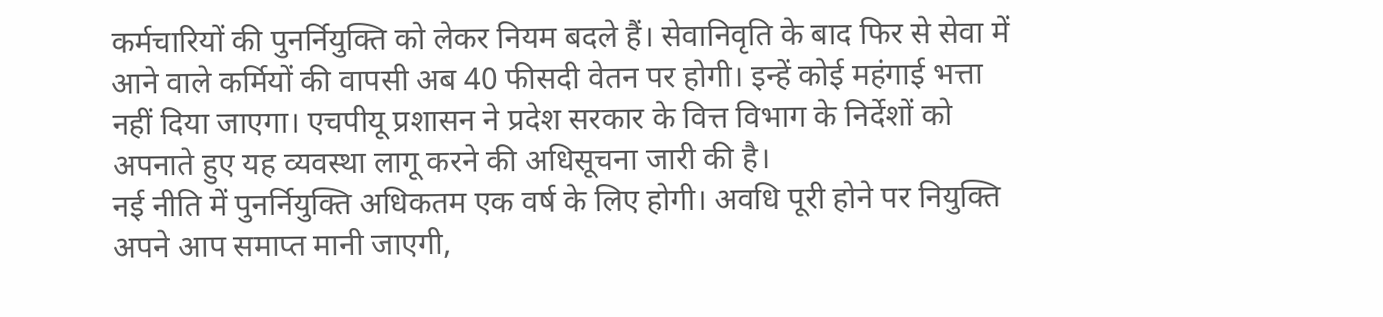कर्मचारियों की पुनर्नियुक्ति को लेकर नियम बदले हैं। सेवानिवृति के बाद फिर से सेवा में आने वाले कर्मियों की वापसी अब 40 फीसदी वेतन पर होगी। इन्हें कोई महंगाई भत्ता नहीं दिया जाएगा। एचपीयू प्रशासन ने प्रदेश सरकार के वित्त विभाग के निर्देशों को अपनाते हुए यह व्यवस्था लागू करने की अधिसूचना जारी की है।
नई नीति में पुनर्नियुक्ति अधिकतम एक वर्ष के लिए होगी। अवधि पूरी होने पर नियुक्ति अपने आप समाप्त मानी जाएगी,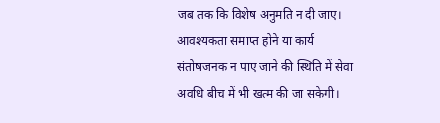जब तक कि विशेष अनुमति न दी जाए। आवश्यकता समाप्त होने या कार्य संतोषजनक न पाए जाने की स्थिति में सेवा अवधि बीच में भी खत्म की जा सकेगी।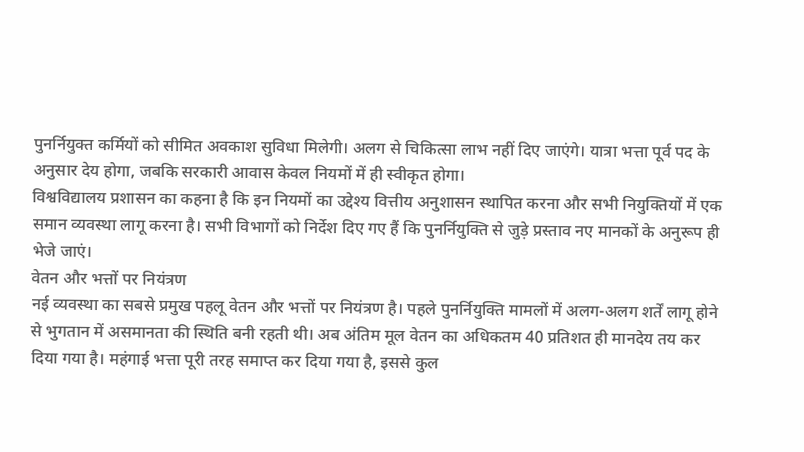पुनर्नियुक्त कर्मियों को सीमित अवकाश सुविधा मिलेगी। अलग से चिकित्सा लाभ नहीं दिए जाएंगे। यात्रा भत्ता पूर्व पद के अनुसार देय होगा, जबकि सरकारी आवास केवल नियमों में ही स्वीकृत होगा।
विश्वविद्यालय प्रशासन का कहना है कि इन नियमों का उद्देश्य वित्तीय अनुशासन स्थापित करना और सभी नियुक्तियों में एक समान व्यवस्था लागू करना है। सभी विभागों को निर्देश दिए गए हैं कि पुनर्नियुक्ति से जुड़े प्रस्ताव नए मानकों के अनुरूप ही भेजे जाएं।
वेतन और भत्तों पर नियंत्रण
नई व्यवस्था का सबसे प्रमुख पहलू वेतन और भत्तों पर नियंत्रण है। पहले पुनर्नियुक्ति मामलों में अलग-अलग शर्तें लागू होने से भुगतान में असमानता की स्थिति बनी रहती थी। अब अंतिम मूल वेतन का अधिकतम 40 प्रतिशत ही मानदेय तय कर दिया गया है। महंगाई भत्ता पूरी तरह समाप्त कर दिया गया है, इससे कुल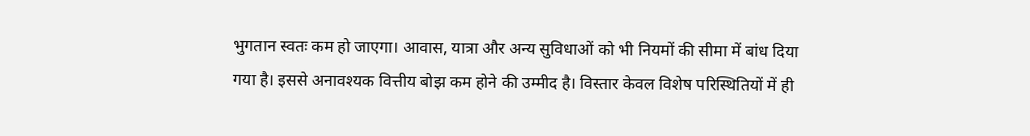भुगतान स्वतः कम हो जाएगा। आवास, यात्रा और अन्य सुविधाओं को भी नियमों की सीमा में बांध दिया गया है। इससे अनावश्यक वित्तीय बोझ कम होने की उम्मीद है। विस्तार केवल विशेष परिस्थितियों में ही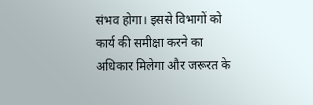संभव होगा। इससे विभागों को कार्य की समीक्षा करने का अधिकार मिलेगा और जरूरत के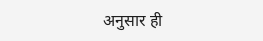अनुसार ही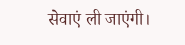सेवाएं ली जाएंगी।